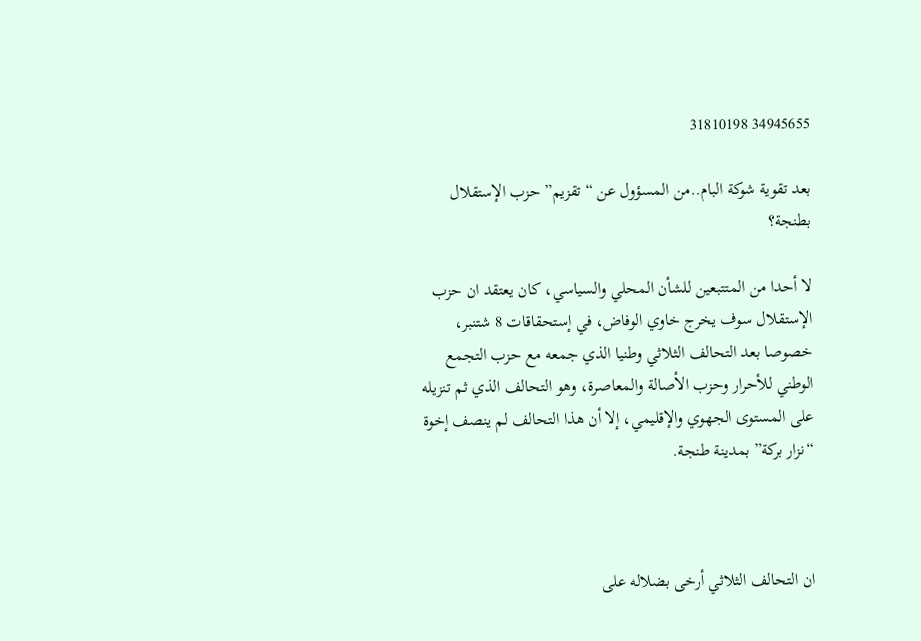34945655 31810198

بعد تقوية شوكة البام..من المسؤول عن “تقزيم” حزب الإستقلال بطنجة؟

لا أحدا من المتتبعين للشأن المحلي والسياسي، كان يعتقد ان حزب الإستقلال سوف يخرج خاوي الوفاض، في إستحقاقات 8 شتنبر،  خصوصا بعد التحالف الثلاثي وطنيا الذي جمعه مع حزب التجمع الوطني للأحرار وحزب الأصالة والمعاصرة، وهو التحالف الذي ثم تنزيله على المستوى الجهوي والإقليمي، إلا أن هذا التحالف لم ينصف إخوة “نزار بركة” بمدينة طنجة.



ان التحالف الثلاثي أرخى بضلاله على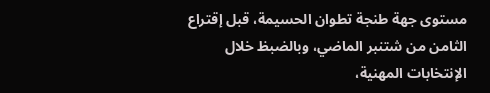مستوى جهة طنجة تطوان الحسيمة، قبل إقتراع الثامن من شتنبر الماضي، وبالضبظ خلال الإنتخابات المهنية،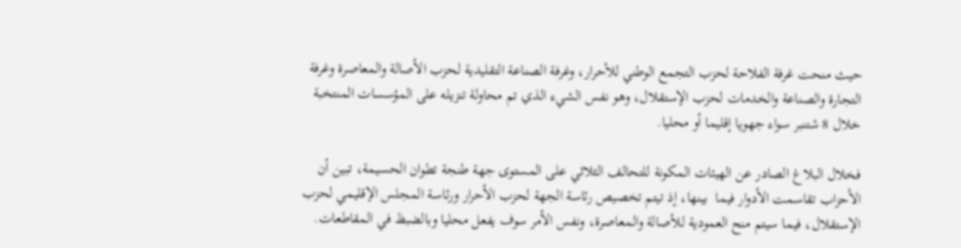حيث منحت غرفة الفلاحة لحزب التجمع الوطني للأحرار، وغرفة الصناعة التقليدية لحزب الأصالة والمعاصرة وغرفة التجارة والصناعة والخدمات لحزب الإستقلال، وهو نفس الشيء الذي تم محاولة تنزيله على المؤسسات المنتخبة خلال 8 شتنبر سواء جهويا إقليما أو محليا.

فخلال البلاغ الصادر عن الهيئات المكونة للتحالف الثلاثي على المستوى جهة طنجة تطوان الحسيمة، تبين أن الأحزاب تقاسمت الأدوار فيما  بينها، إذ تيتم تخصيص رئاسة الجهة لحزب الأحرار ورئاسة المجلس الإقليمي لحزب الإستقلال، فيما سيتم منح العمودية للأصالة والمعاصرة، ونفس الأمر سوف يفعل محليا وبالضبظ في المقاطعات.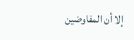إلا أن المفاوضين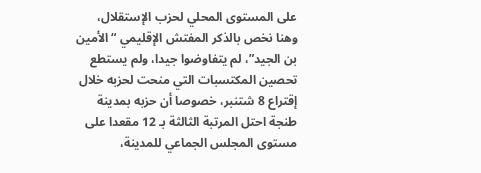على المستوى المحلي لحزب الإستقلال، وهنا نخص بالذكر المفتش الإقليمي “الأمين بن الجيد”، لم يتفاوضوا جيدا، ولم يستطع تحصين المكتسبات التي منحت لحزبه خلال إقتراع 8 شتنبر، خصوصا أن حزبه بمدينة طنجة احتل المرتبة الثالثة بـ 12 مقعدا على مستوى المجلس الجماعي للمدينة،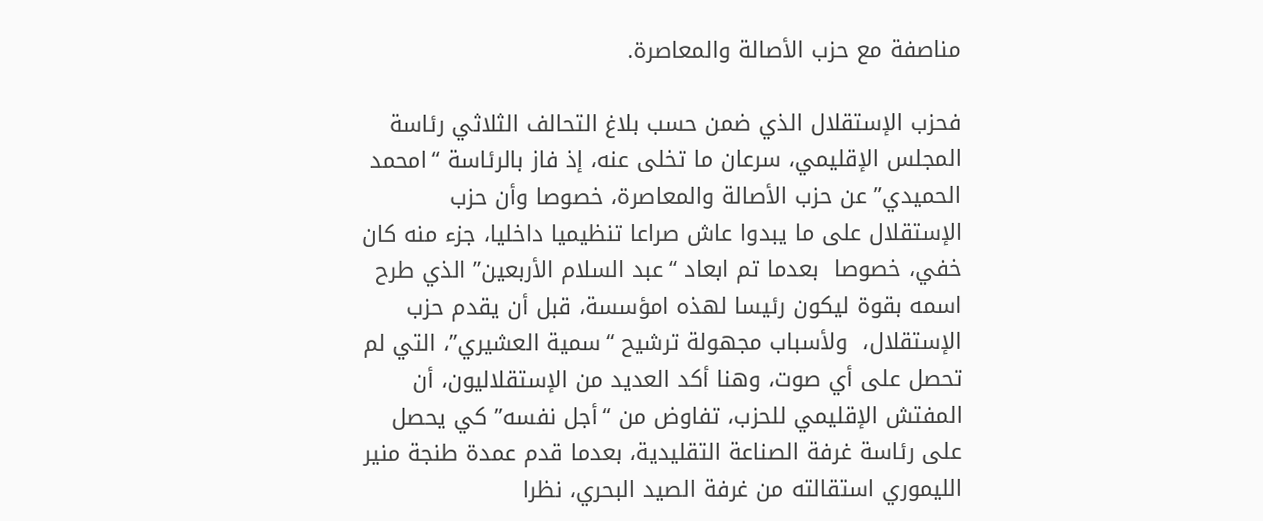مناصفة مع حزب الأصالة والمعاصرة.

فحزب الإستقلال الذي ضمن حسب بلاغ التحالف الثلاثي رئاسة المجلس الإقليمي، سرعان ما تخلى عنه، إذ فاز بالرئاسة “امحمد الحميدي” عن حزب الأصالة والمعاصرة، خصوصا وأن حزب  الإستقلال على ما يبدوا عاش صراعا تنظيميا داخليا، جزء منه كان خفي، خصوصا  بعدما تم ابعاد “عبد السلام الأربعين” الذي طرح اسمه بقوة ليكون رئيسا لهذه امؤسسة، قبل أن يقدم حزب الإستقلال،  ولأسباب مجهولة ترشيح “سمية العشيري”، التي لم تحصل على أي صوت، وهنا أكد العديد من الإستقلاليون، أن المفتش الإقليمي للحزب، تفاوض من “أجل نفسه” كي يحصل على رئاسة غرفة الصناعة التقليدية، بعدما قدم عمدة طنجة منير الليموري استقالته من غرفة الصيد البحري، نظرا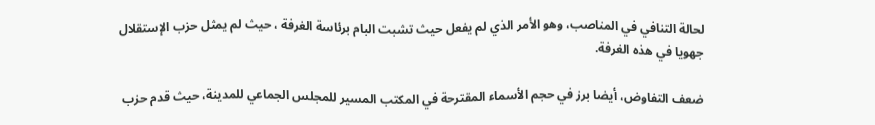لحالة التنافي في المناصب، وهو الأمر الذي لم يفعل حيث تشبت البام برئاسة الغرفة ، حيث لم يمثل حزب الإستقلال جهويا في هذه الغرفة.

ضعف التفاوض، أيضا برز في حجم الأسماء المقترحة في المكتب المسير للمجلس الجماعي للمدينة، حيث قدم حزب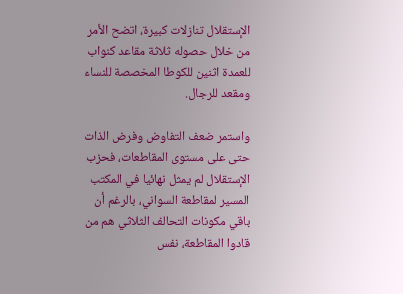الإستقلال تنازلات كبيرة، اتضح الأمر من خلال حصوله ثلاثة مقاعد كنواب للعمدة اثنين للكوطا المخصصة للنساء ومقعد للرجال.

واستمر ضعف التفاوض وفرض الذات حتى على مستوى المقاطعات، فحزب الإستقلال لم يمثل نهائيا في المكتب المسير لمقاطعة السواني، بالرغم أن باقي مكونات التحالف الثلاثي هم من قادوا المقاطعة، نفس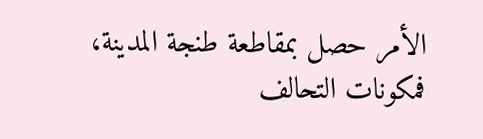الأمر حصل بمقاطعة طنجة المدينة، فمكونات التحالف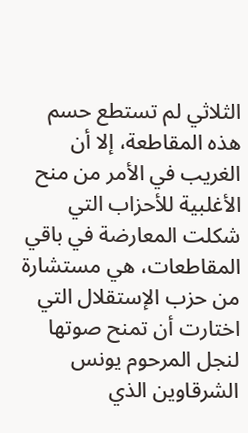الثلاثي لم تستطع حسم هذه المقاطعة، إلا أن الغريب في الأمر من منح الأغلبية للأحزاب التي شكلت المعارضة في باقي المقاطعات، هي مستشارة من حزب الإستقلال التي اختارت أن تمنح صوتها لنجل المرحوم يونس الشرقاوين الذي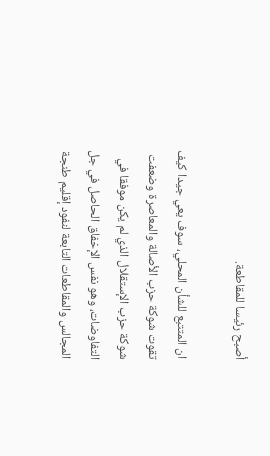أصبح رئيسا للمقاطعة.

ان المتتبع للشأن المحلي، سوف يعي جيدا كيف تقوت شوكة حزب الأصالة والمعاصرة وضعفت شوكة حزب الإستقلال الذي لم يكن موفقا في التفاوضات، وهو نفس الإخفاق الحاصل في جل المجالس والمقاطعات التابعة لنفود إقليم طنجة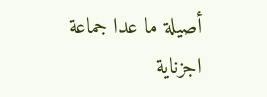أصيلة ما عدا جماعة اجزناية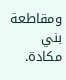ومقاطعة بني مكادة.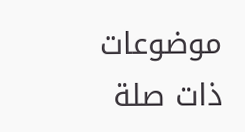موضوعات ذات صلة